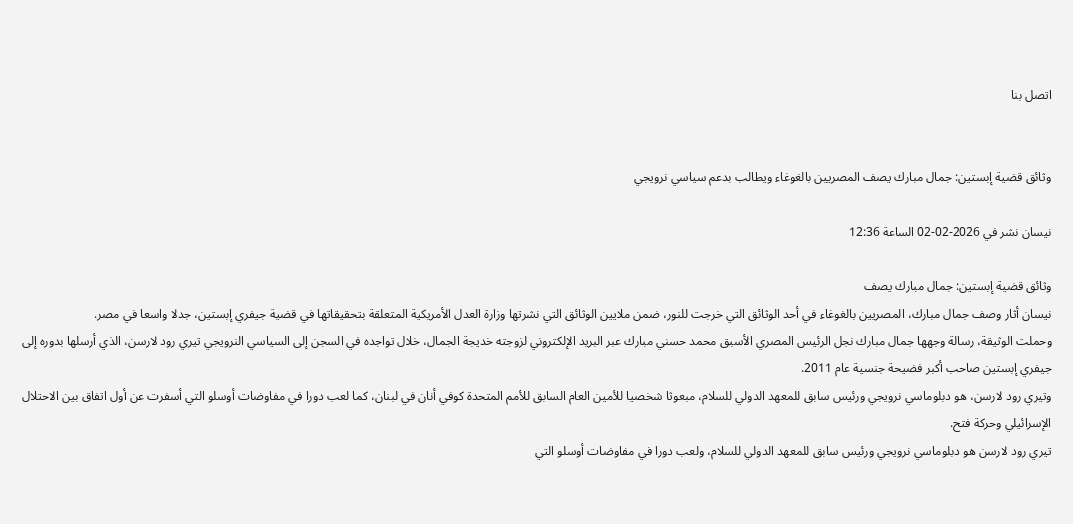اتصل بنا


وثائق قضية إبستين: جمال مبارك يصف المصريين بالغوغاء ويطالب بدعم سياسي نرويجي

نيسان نشر في 2026-02-02 الساعة 12:36

وثائق قضية إبستين: جمال مبارك يصف
نيسان أثار وصف جمال مبارك، المصريين بالغوغاء في أحد الوثائق التي خرجت للنور، ضمن ملايين الوثائق التي نشرتها وزارة العدل الأمريكية المتعلقة بتحقيقاتها في قضية جيفري إبستين، جدلا واسعا في مصر.
وحملت الوثيقة، رسالة وجهها جمال مبارك نجل الرئيس المصري الأسبق محمد حسني مبارك عبر البريد الإلكتروني لزوجته خديجة الجمال، خلال تواجده في السجن إلى السياسي النرويجي تيري رود لارسن، الذي أرسلها بدوره إلى جيفري إبستين صاحب أكبر فضيحة جنسية عام 2011.
وتيري رود لارسن، هو دبلوماسي نرويجي ورئيس سابق للمعهد الدولي للسلام، مبعوثا شخصيا للأمين العام السابق للأمم المتحدة كوفي أنان في لبنان، كما لعب دورا في مفاوضات أوسلو التي أسفرت عن أول اتفاق بين الاحتلال الإسرائيلي وحركة فتح.
تيري رود لارسن هو دبلوماسي نرويجي ورئيس سابق للمعهد الدولي للسلام، ولعب دورا في مفاوضات أوسلو التي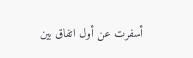أسفرت عن أول اتفاق بين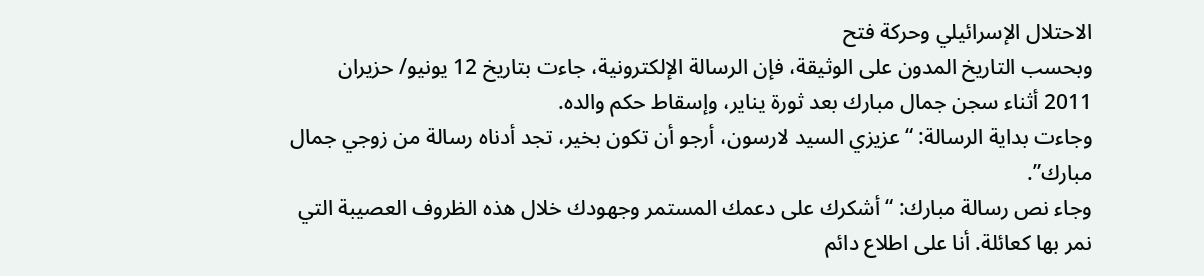الاحتلال الإسرائيلي وحركة فتح
وبحسب التاريخ المدون على الوثيقة، فإن الرسالة الإلكترونية، جاءت بتاريخ 12 يونيو/ حزيران 2011 أثناء سجن جمال مبارك بعد ثورة يناير، وإسقاط حكم والده.
وجاءت بداية الرسالة: “عزيزي السيد لارسون، أرجو أن تكون بخير، تجد أدناه رسالة من زوجي جمال مبارك”.
وجاء نص رسالة مبارك: “أشكرك على دعمك المستمر وجهودك خلال هذه الظروف العصيبة التي نمر بها كعائلة. أنا على اطلاع دائم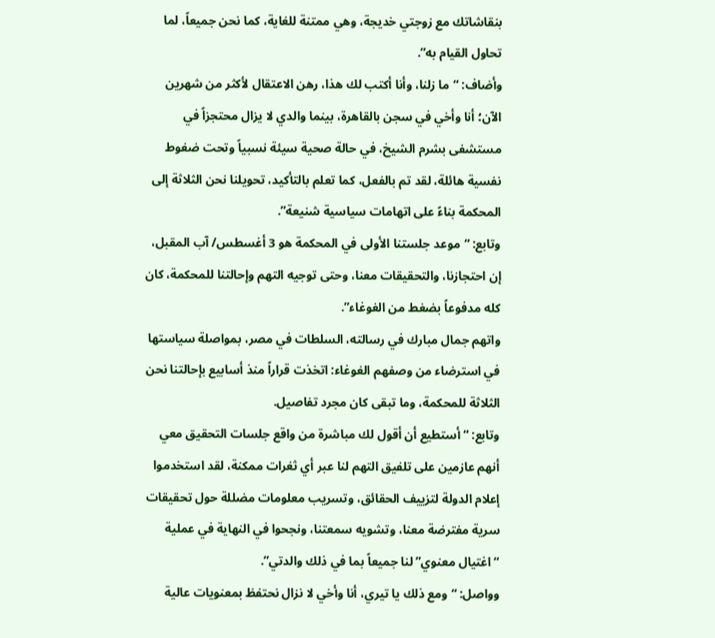بنقاشاتك مع زوجتي خديجة، وهي ممتنة للغاية، كما نحن جميعاً، لما تحاول القيام به”.
وأضاف: “ما زلنا، وأنا أكتب لك هذا، رهن الاعتقال لأكثر من شهرين الآن؛ أنا وأخي في سجن بالقاهرة، بينما والدي لا يزال محتجزاً في مستشفى بشرم الشيخ، في حالة صحية سيئة نسبياً وتحت ضغوط نفسية هائلة، لقد تم بالفعل، كما تعلم بالتأكيد، تحويلنا نحن الثلاثة إلى المحكمة بناءً على اتهامات سياسية شنيعة”.
وتابع: “موعد جلستنا الأولى في المحكمة هو 3 أغسطس/ آب المقبل، إن احتجازنا، والتحقيقات معنا، وحتى توجيه التهم وإحالتنا للمحكمة، كان كله مدفوعاً بضغط من الغوغاء”.
واتهم جمال مبارك في رسالته، السلطات في مصر، بمواصلة سياستها في استرضاء من وصفهم الغوغاء: اتخذت قراراً منذ أسابيع بإحالتنا نحن الثلاثة للمحكمة، وما تبقى كان مجرد تفاصيل.
وتابع: “أستطيع أن أقول لك مباشرة من واقع جلسات التحقيق معي أنهم عازمين على تلفيق التهم لنا عبر أي ثغرات ممكنة، لقد استخدموا إعلام الدولة لتزييف الحقائق، وتسريب معلومات مضللة حول تحقيقات سرية مفترضة معنا، وتشويه سمعتنا، ونجحوا في النهاية في عملية “اغتيال معنوي” لنا جميعاً بما في ذلك والدتي”.
وواصل: “ومع ذلك يا تيري، أنا وأخي لا نزال نحتفظ بمعنويات عالية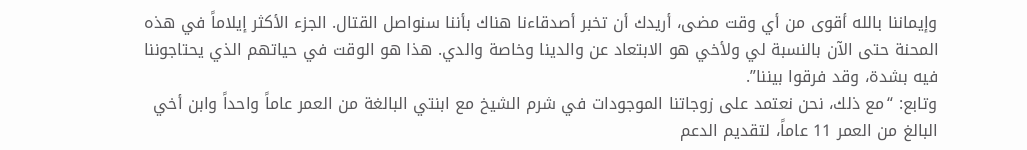وإيماننا بالله أقوى من أي وقت مضى، أريدك أن تخبر أصدقاءنا هناك بأننا سنواصل القتال. الجزء الأكثر إيلاماً في هذه المحنة حتى الآن بالنسبة لي ولأخي هو الابتعاد عن والدينا وخاصة والدي. هذا هو الوقت في حياتهم الذي يحتاجوننا فيه بشدة، وقد فرقوا بيننا”.
وتابع: “مع ذلك، نحن نعتمد على زوجاتنا الموجودات في شرم الشيخ مع ابنتي البالغة من العمر عاماً واحداً وابن أخي البالغ من العمر 11 عاماً، لتقديم الدعم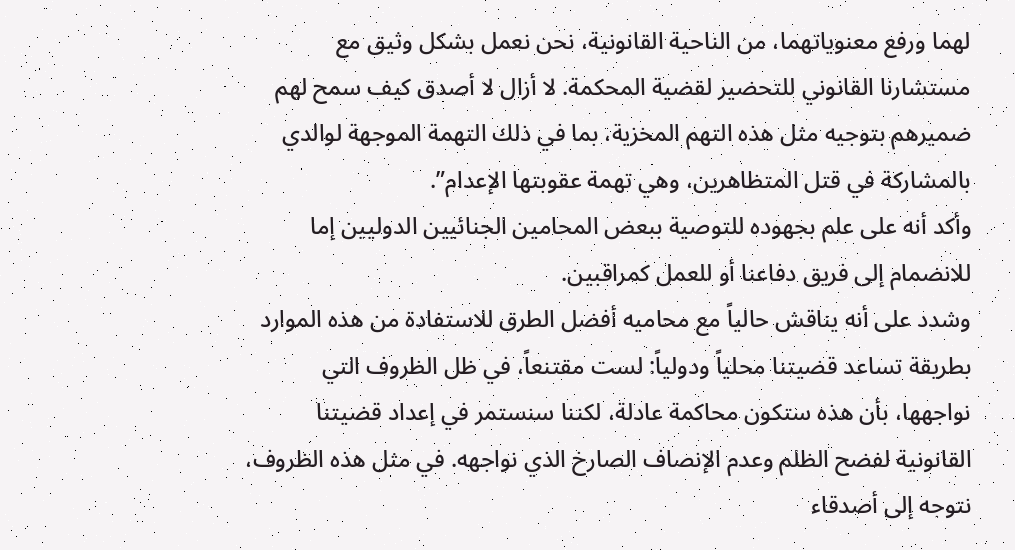لهما ورفع معنوياتهما، من الناحية القانونية، نحن نعمل بشكل وثيق مع مستشارنا القانوني للتحضير لقضية المحكمة. لا أزال لا أصدق كيف سمح لهم ضميرهم بتوجيه مثل هذه التهم المخزية، بما في ذلك التهمة الموجهة لوالدي بالمشاركة في قتل المتظاهرين، وهي تهمة عقوبتها الإعدام”.
وأكد أنه على علم بجهوده للتوصية ببعض المحامين الجنائيين الدوليين إما للانضمام إلى فريق دفاعنا أو للعمل كمراقبين.
وشدد على أنه يناقش حالياً مع محاميه أفضل الطرق للاستفادة من هذه الموارد بطريقة تساعد قضيتنا محلياً ودولياً: لست مقتنعاً، في ظل الظروف التي نواجهها، بأن هذه ستكون محاكمة عادلة، لكننا سنستمر في إعداد قضيتنا القانونية لفضح الظلم وعدم الإنصاف الصارخ الذي نواجهه. في مثل هذه الظروف، نتوجه إلى أصدقاء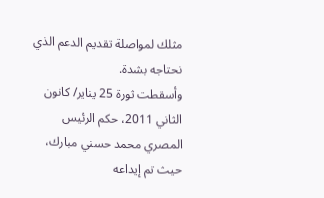مثلك لمواصلة تقديم الدعم الذي نحتاجه بشدة.
وأسقطت ثورة 25 يناير/ كانون الثاني 2011، حكم الرئيس المصري محمد حسني مبارك، حيث تم إيداعه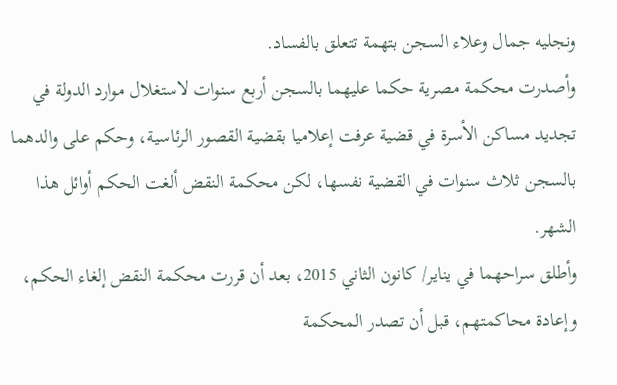ونجليه جمال وعلاء السجن بتهمة تتعلق بالفساد.
وأصدرت محكمة مصرية حكما عليهما بالسجن أربع سنوات لاستغلال موارد الدولة في تجديد مساكن الأسرة في قضية عرفت إعلاميا بقضية القصور الرئاسية، وحكم على والدهما بالسجن ثلاث سنوات في القضية نفسها، لكن محكمة النقض ألغت الحكم أوائل هذا الشهر.
وأطلق سراحهما في يناير/ كانون الثاني 2015، بعد أن قررت محكمة النقض إلغاء الحكم، وإعادة محاكمتهم، قبل أن تصدر المحكمة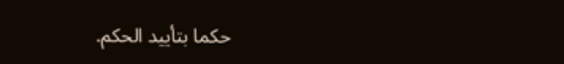حكما بتأييد الحكم.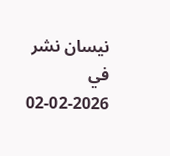نيسان نشر في 2026-02-02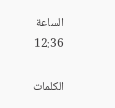الساعة 12:36

الكلمات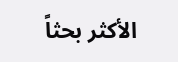الأكثر بحثاً